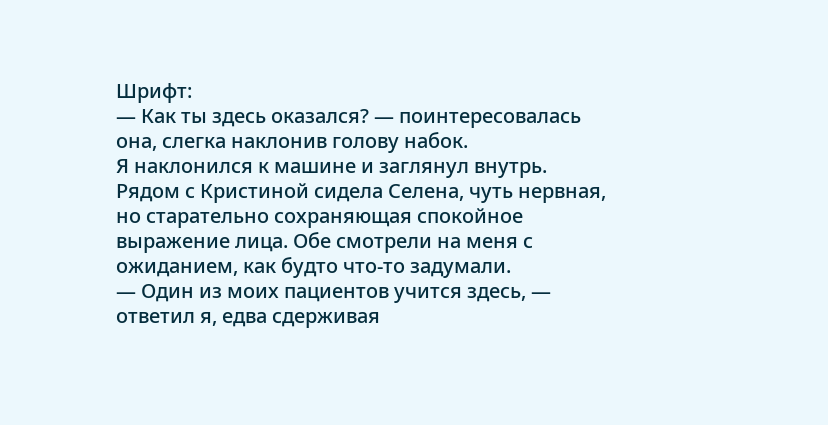Шрифт:
— Как ты здесь оказался? — поинтересовалась она, слегка наклонив голову набок.
Я наклонился к машине и заглянул внутрь. Рядом с Кристиной сидела Селена, чуть нервная, но старательно сохраняющая спокойное выражение лица. Обе смотрели на меня с ожиданием, как будто что-то задумали.
— Один из моих пациентов учится здесь, — ответил я, едва сдерживая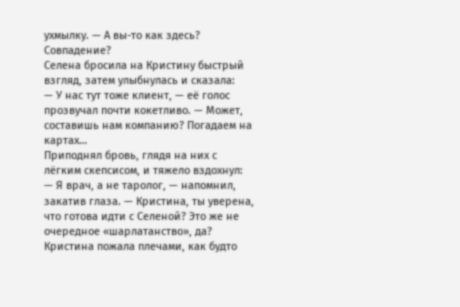ухмылку. — А вы-то как здесь? Совпадение?
Селена бросила на Кристину быстрый взгляд, затем улыбнулась и сказала:
— У нас тут тоже клиент, — её голос прозвучал почти кокетливо. — Может, составишь нам компанию? Погадаем на картах…
Приподнял бровь, глядя на них с лёгким скепсисом, и тяжело вздохнул:
— Я врач, а не таролог, — напомнил, закатив глаза. — Кристина, ты уверена, что готова идти с Селеной? Это же не очередное «шарлатанство», да?
Кристина пожала плечами, как будто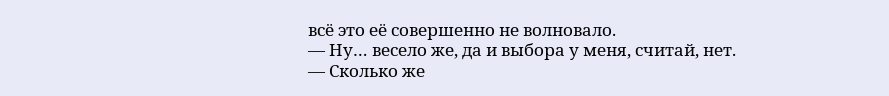всё это её совершенно не волновало.
— Ну… весело же, да и выбора у меня, считай, нет.
— Сколько же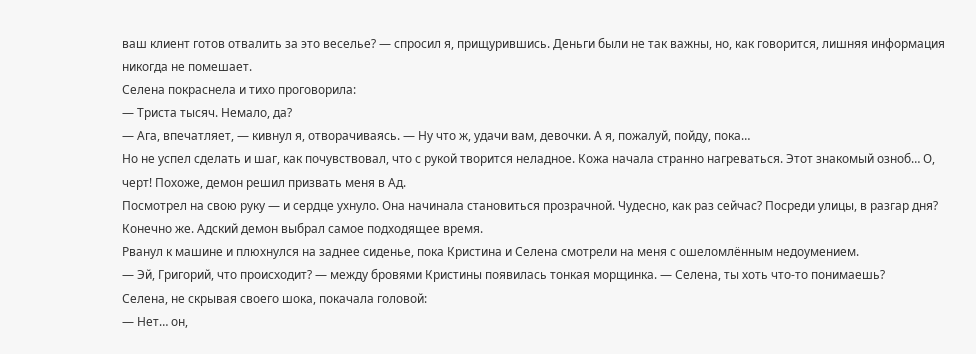ваш клиент готов отвалить за это веселье? — спросил я, прищурившись. Деньги были не так важны, но, как говорится, лишняя информация никогда не помешает.
Селена покраснела и тихо проговорила:
— Триста тысяч. Немало, да?
— Ага, впечатляет, — кивнул я, отворачиваясь. — Ну что ж, удачи вам, девочки. А я, пожалуй, пойду, пока…
Но не успел сделать и шаг, как почувствовал, что с рукой творится неладное. Кожа начала странно нагреваться. Этот знакомый озноб… О, черт! Похоже, демон решил призвать меня в Ад.
Посмотрел на свою руку — и сердце ухнуло. Она начинала становиться прозрачной. Чудесно, как раз сейчас? Посреди улицы, в разгар дня? Конечно же. Адский демон выбрал самое подходящее время.
Рванул к машине и плюхнулся на заднее сиденье, пока Кристина и Селена смотрели на меня с ошеломлённым недоумением.
— Эй, Григорий, что происходит? — между бровями Кристины появилась тонкая морщинка. — Селена, ты хоть что-то понимаешь?
Селена, не скрывая своего шока, покачала головой:
— Нет… он,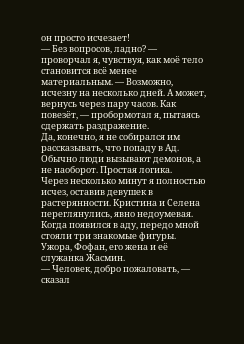он просто исчезает!
— Без вопросов, ладно? — проворчал я, чувствуя, как моё тело становится всё менее материальным. — Возможно, исчезну на несколько дней. А может, вернусь через пару часов. Как повезёт, — пробормотал я, пытаясь сдержать раздражение.
Да, конечно, я не собирался им рассказывать, что попаду в Ад. Обычно люди вызывают демонов, а не наоборот. Простая логика.
Через несколько минут я полностью исчез, оставив девушек в растерянности. Кристина и Селена переглянулись, явно недоумевая.
Когда появился в аду, передо мной стояли три знакомые фигуры. Ужора, Фофан, его жена и её служанка Жасмин.
— Человек, добро пожаловать, — сказал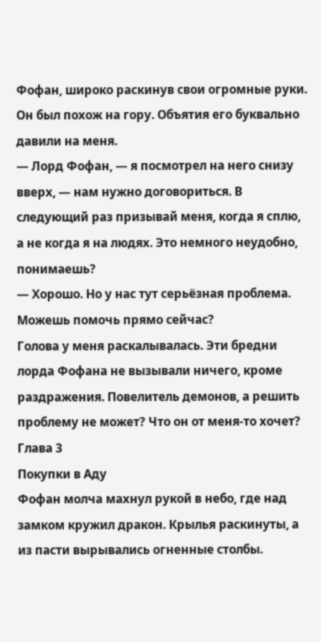Фофан, широко раскинув свои огромные руки. Он был похож на гору. Объятия его буквально давили на меня.
— Лорд Фофан, — я посмотрел на него снизу вверх, — нам нужно договориться. В следующий раз призывай меня, когда я сплю, а не когда я на людях. Это немного неудобно, понимаешь?
— Хорошо. Но у нас тут серьёзная проблема. Можешь помочь прямо сейчас?
Голова у меня раскалывалась. Эти бредни лорда Фофана не вызывали ничего, кроме раздражения. Повелитель демонов, а решить проблему не может? Что он от меня-то хочет?
Глава 3
Покупки в Аду
Фофан молча махнул рукой в небо, где над замком кружил дракон. Крылья раскинуты, а из пасти вырывались огненные столбы.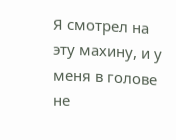Я смотрел на эту махину, и у меня в голове не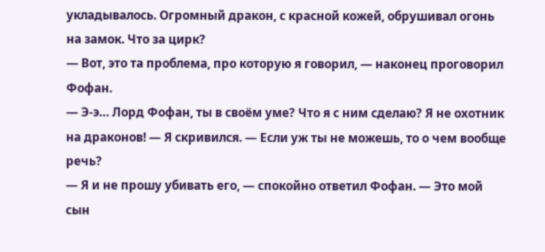укладывалось. Огромный дракон, с красной кожей, обрушивал огонь на замок. Что за цирк?
— Вот, это та проблема, про которую я говорил, — наконец проговорил Фофан.
— Э-э… Лорд Фофан, ты в своём уме? Что я с ним сделаю? Я не охотник на драконов! — Я скривился. — Если уж ты не можешь, то о чем вообще речь?
— Я и не прошу убивать его, — спокойно ответил Фофан. — Это мой сын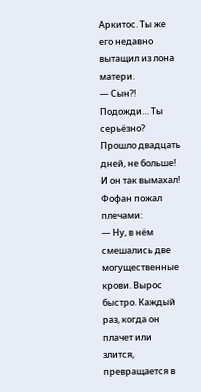Аркитос. Ты же его недавно вытащил из лона матери.
— Сын?! Подожди… Ты серьёзно? Прошло двадцать дней, не больше! И он так вымахал!
Фофан пожал плечами:
— Ну, в нём смешались две могущественные крови. Вырос быстро. Каждый раз, когда он плачет или злится, превращается в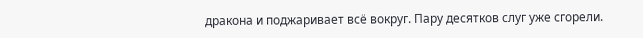дракона и поджаривает всё вокруг. Пару десятков слуг уже сгорели.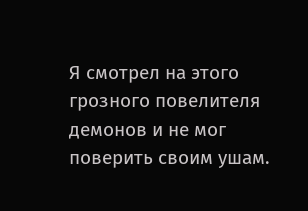Я смотрел на этого грозного повелителя демонов и не мог поверить своим ушам.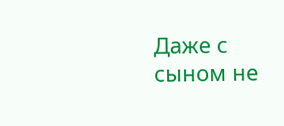Даже с сыном не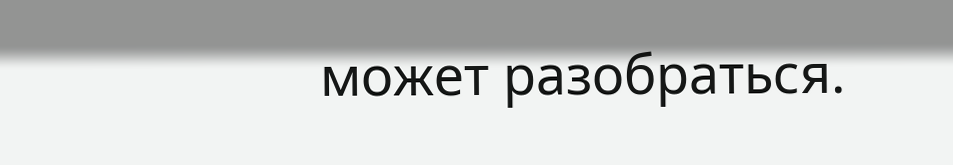может разобраться.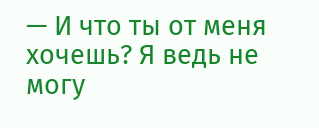— И что ты от меня хочешь? Я ведь не могу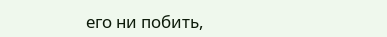его ни побить,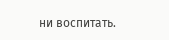ни воспитать.